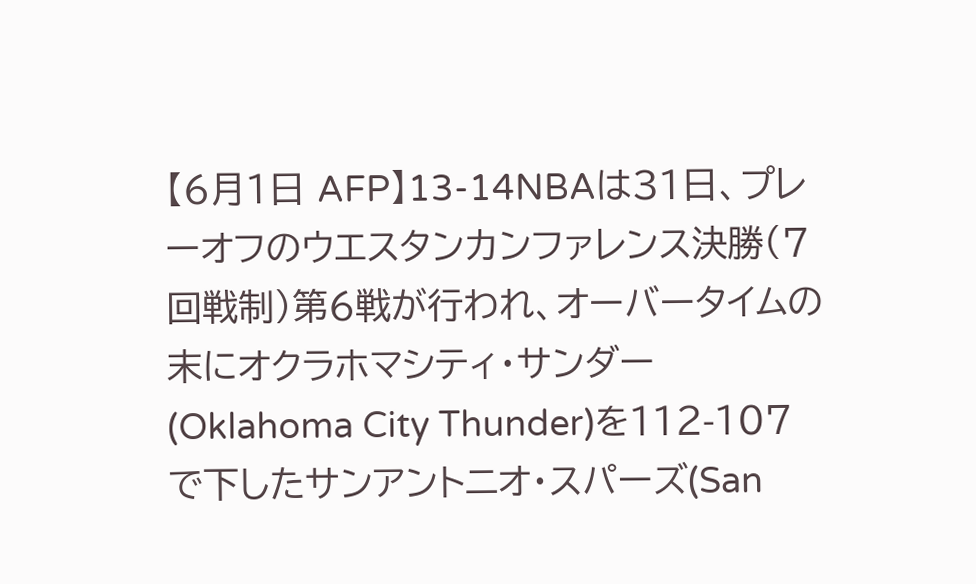【6月1日 AFP】13-14NBAは31日、プレーオフのウエスタンカンファレンス決勝(7回戦制)第6戦が行われ、オーバータイムの末にオクラホマシティ・サンダー(Oklahoma City Thunder)を112-107で下したサンアントニオ・スパーズ(San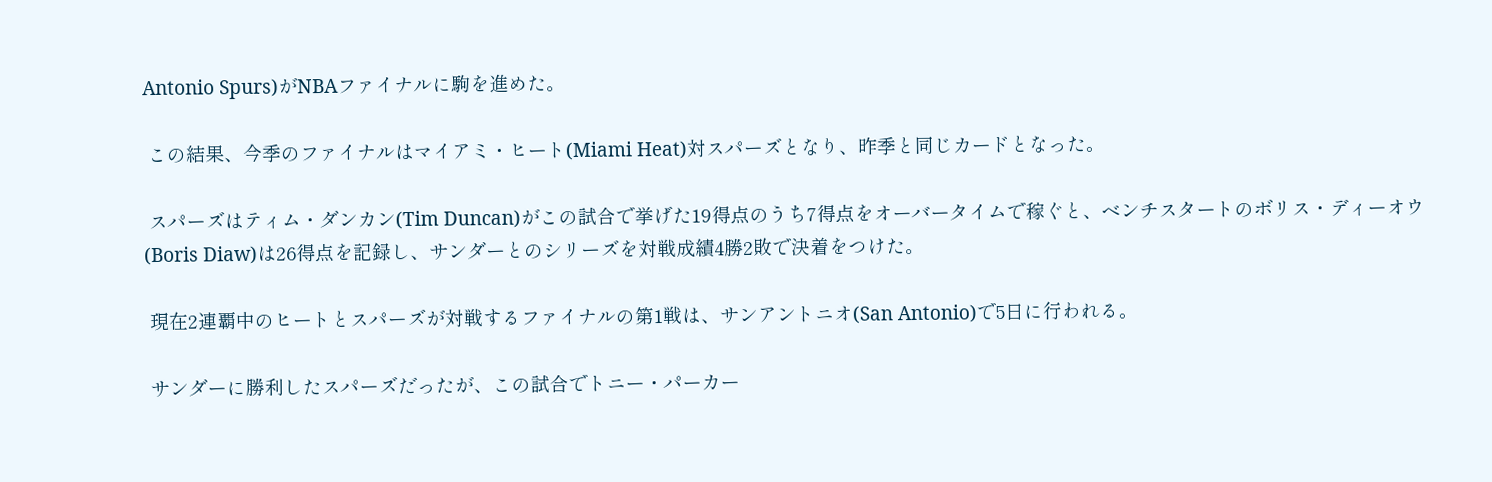Antonio Spurs)がNBAファイナルに駒を進めた。

 この結果、今季のファイナルはマイアミ・ヒート(Miami Heat)対スパーズとなり、昨季と同じカードとなった。

 スパーズはティム・ダンカン(Tim Duncan)がこの試合で挙げた19得点のうち7得点をオーバータイムで稼ぐと、ベンチスタートのボリス・ディーオウ(Boris Diaw)は26得点を記録し、サンダーとのシリーズを対戦成績4勝2敗で決着をつけた。

 現在2連覇中のヒートとスパーズが対戦するファイナルの第1戦は、サンアントニオ(San Antonio)で5日に行われる。

 サンダーに勝利したスパーズだったが、この試合でトニー・パーカー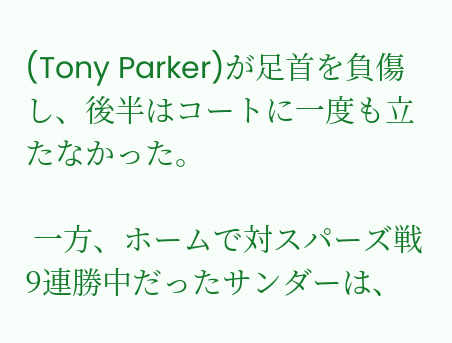(Tony Parker)が足首を負傷し、後半はコートに一度も立たなかった。

 一方、ホームで対スパーズ戦9連勝中だったサンダーは、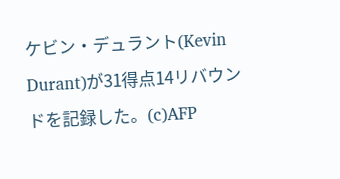ケビン・デュラント(Kevin Durant)が31得点14リバウンドを記録した。(c)AFP